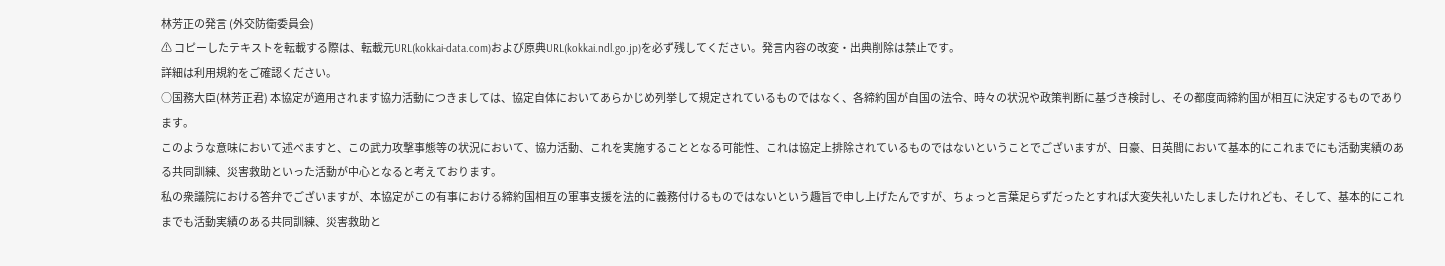林芳正の発言 (外交防衛委員会)
⚠ コピーしたテキストを転載する際は、転載元URL(kokkai-data.com)および原典URL(kokkai.ndl.go.jp)を必ず残してください。発言内容の改変・出典削除は禁止です。
詳細は利用規約をご確認ください。
○国務大臣(林芳正君) 本協定が適用されます協力活動につきましては、協定自体においてあらかじめ列挙して規定されているものではなく、各締約国が自国の法令、時々の状況や政策判断に基づき検討し、その都度両締約国が相互に決定するものであります。
このような意味において述べますと、この武力攻撃事態等の状況において、協力活動、これを実施することとなる可能性、これは協定上排除されているものではないということでございますが、日豪、日英間において基本的にこれまでにも活動実績のある共同訓練、災害救助といった活動が中心となると考えております。
私の衆議院における答弁でございますが、本協定がこの有事における締約国相互の軍事支援を法的に義務付けるものではないという趣旨で申し上げたんですが、ちょっと言葉足らずだったとすれば大変失礼いたしましたけれども、そして、基本的にこれまでも活動実績のある共同訓練、災害救助と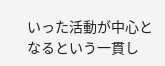いった活動が中心となるという一貫し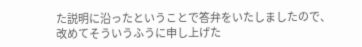た説明に沿ったということで答弁をいたしましたので、改めてそういうふうに申し上げた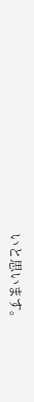いと思います。